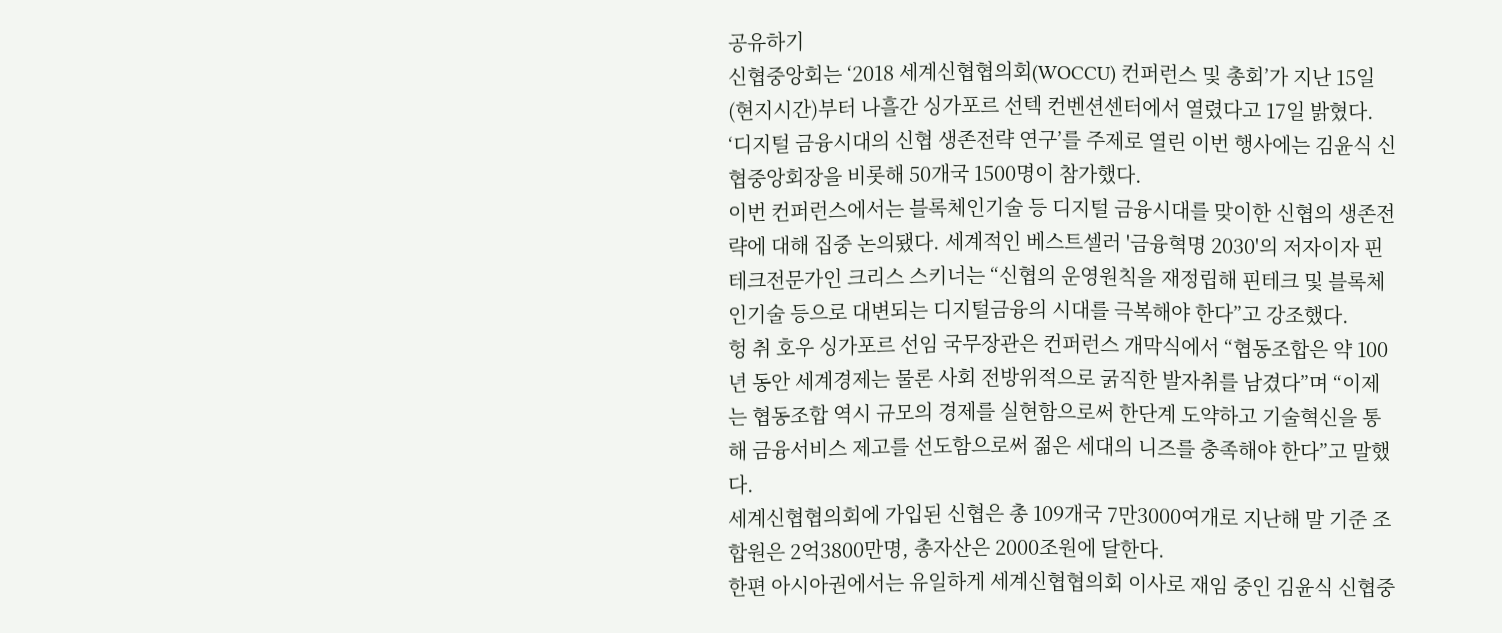공유하기
신협중앙회는 ‘2018 세계신협협의회(WOCCU) 컨퍼런스 및 총회’가 지난 15일(현지시간)부터 나흘간 싱가포르 선텍 컨벤션센터에서 열렸다고 17일 밝혔다.
‘디지털 금융시대의 신협 생존전략 연구’를 주제로 열린 이번 행사에는 김윤식 신협중앙회장을 비롯해 50개국 1500명이 참가했다.
이번 컨퍼런스에서는 블록체인기술 등 디지털 금융시대를 맞이한 신협의 생존전략에 대해 집중 논의됐다. 세계적인 베스트셀러 '금융혁명 2030'의 저자이자 핀테크전문가인 크리스 스키너는 “신협의 운영원칙을 재정립해 핀테크 및 블록체인기술 등으로 대변되는 디지털금융의 시대를 극복해야 한다”고 강조했다.
헝 취 호우 싱가포르 선임 국무장관은 컨퍼런스 개막식에서 “협동조합은 약 100년 동안 세계경제는 물론 사회 전방위적으로 굵직한 발자취를 남겼다”며 “이제는 협동조합 역시 규모의 경제를 실현함으로써 한단계 도약하고 기술혁신을 통해 금융서비스 제고를 선도함으로써 젊은 세대의 니즈를 충족해야 한다”고 말했다.
세계신협협의회에 가입된 신협은 총 109개국 7만3000여개로 지난해 말 기준 조합원은 2억3800만명, 총자산은 2000조원에 달한다.
한편 아시아권에서는 유일하게 세계신협협의회 이사로 재임 중인 김윤식 신협중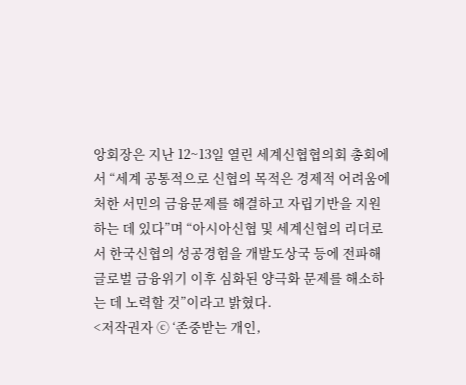앙회장은 지난 12~13일 열린 세계신협협의회 총회에서 “세계 공통적으로 신협의 목적은 경제적 어려움에 처한 서민의 금융문제를 해결하고 자립기반을 지원하는 데 있다”며 “아시아신협 및 세계신협의 리더로서 한국신협의 성공경험을 개발도상국 등에 전파해 글로벌 금융위기 이후 심화된 양극화 문제를 해소하는 데 노력할 것”이라고 밝혔다.
<저작권자 ⓒ ‘존중받는 개인,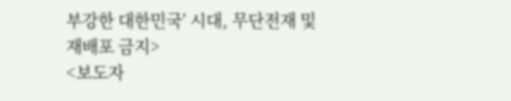부강한 대한민국’ 시대, 무단전재 및 재배포 금지>
<보도자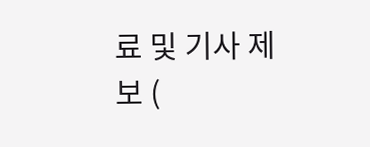료 및 기사 제보 (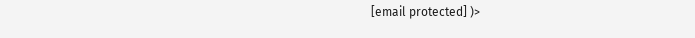[email protected] )>